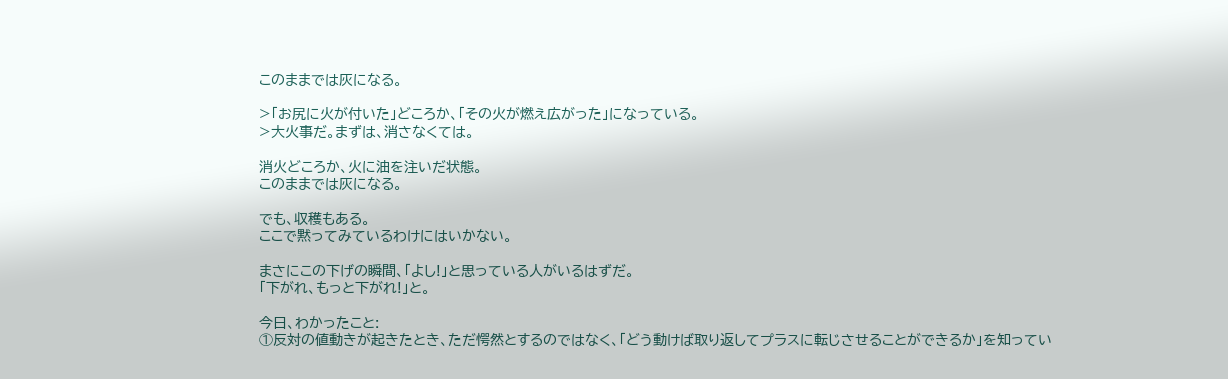このままでは灰になる。

>「お尻に火が付いた」どころか、「その火が燃え広がった」になっている。
>大火事だ。まずは、消さなくては。

消火どころか、火に油を注いだ状態。
このままでは灰になる。

でも、収穫もある。
ここで黙ってみているわけにはいかない。

まさにこの下げの瞬間、「よし!」と思っている人がいるはずだ。
「下がれ、もっと下がれ!」と。

今日、わかったこと:
①反対の値動きが起きたとき、ただ愕然とするのではなく、「どう動けば取り返してプラスに転じさせることができるか」を知ってい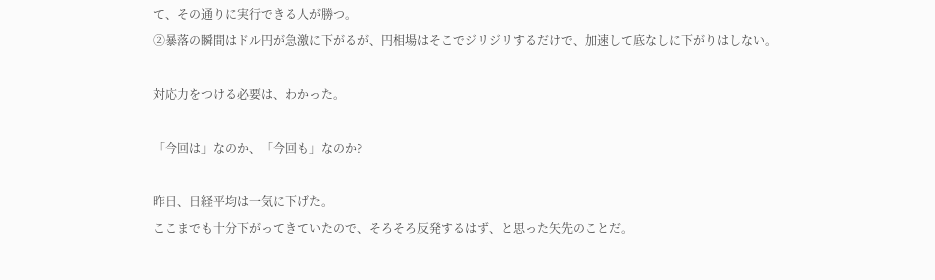て、その通りに実行できる人が勝つ。
②暴落の瞬間はドル円が急激に下がるが、円相場はそこでジリジリするだけで、加速して底なしに下がりはしない。

対応力をつける必要は、わかった。

「今回は」なのか、「今回も」なのか?

昨日、日経平均は一気に下げた。
ここまでも十分下がってきていたので、そろそろ反発するはず、と思った矢先のことだ。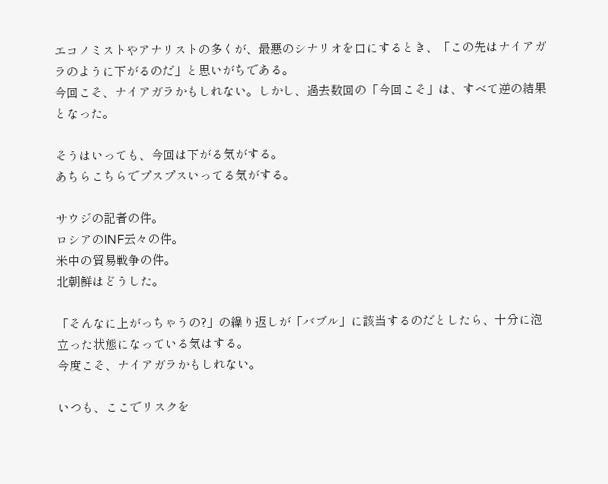エコノミストやアナリストの多くが、最悪のシナリオを口にするとき、「この先はナイアガラのように下がるのだ」と思いがちである。
今回こそ、ナイアガラかもしれない。しかし、過去数回の「今回こそ」は、すべて逆の結果となった。

そうはいっても、今回は下がる気がする。
あちらこちらでプスプスいってる気がする。

サウジの記者の件。
ロシアのINF云々の件。
米中の貿易戦争の件。
北朝鮮はどうした。

「そんなに上がっちゃうの?」の繰り返しが「バブル」に該当するのだとしたら、十分に泡立った状態になっている気はする。
今度こそ、ナイアガラかもしれない。

いつも、ここでリスクを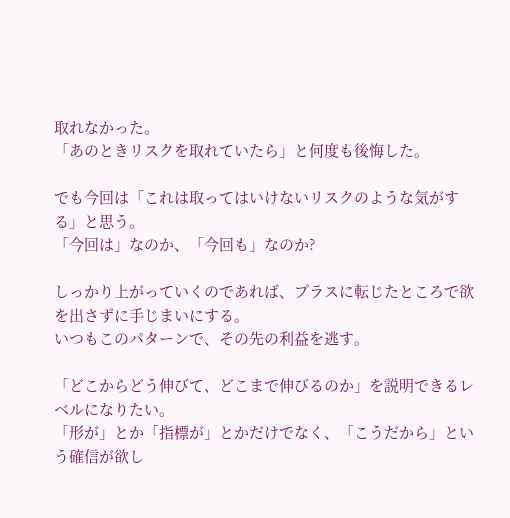取れなかった。
「あのときリスクを取れていたら」と何度も後悔した。

でも今回は「これは取ってはいけないリスクのような気がする」と思う。
「今回は」なのか、「今回も」なのか?

しっかり上がっていくのであれば、プラスに転じたところで欲を出さずに手じまいにする。
いつもこのパターンで、その先の利益を逃す。

「どこからどう伸びて、どこまで伸びるのか」を説明できるレベルになりたい。
「形が」とか「指標が」とかだけでなく、「こうだから」という確信が欲し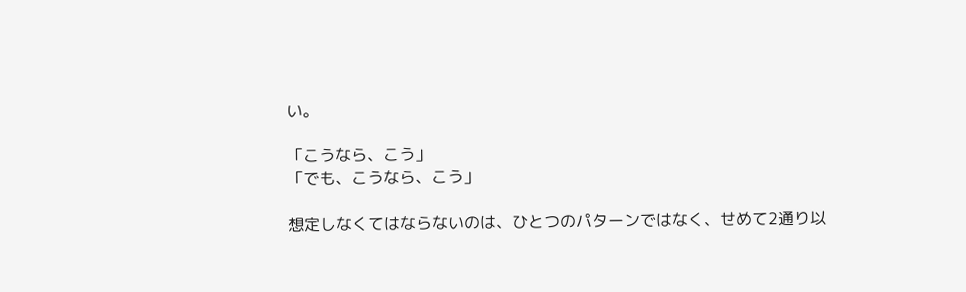い。

「こうなら、こう」
「でも、こうなら、こう」

想定しなくてはならないのは、ひとつのパターンではなく、せめて2通り以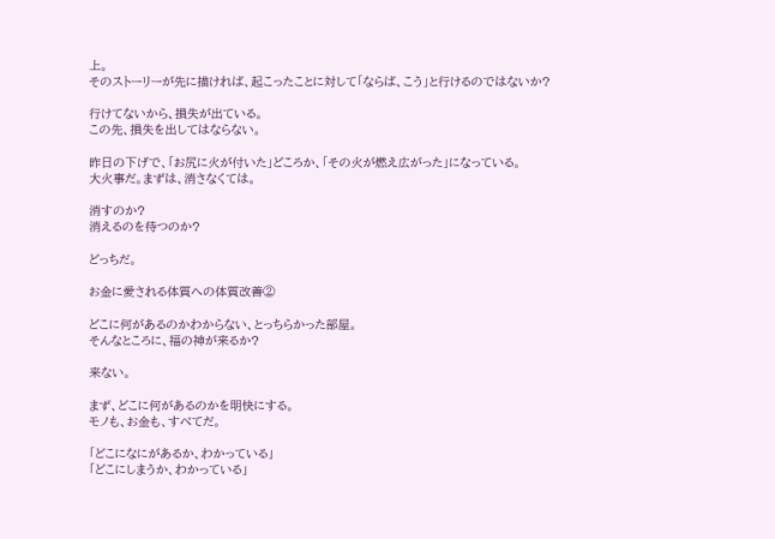上。
そのストーリーが先に描ければ、起こったことに対して「ならば、こう」と行けるのではないか?

行けてないから、損失が出ている。
この先、損失を出してはならない。

昨日の下げで、「お尻に火が付いた」どころか、「その火が燃え広がった」になっている。
大火事だ。まずは、消さなくては。

消すのか?
消えるのを待つのか?

どっちだ。

お金に愛される体質への体質改善②

どこに何があるのかわからない、とっちらかった部屋。
そんなところに、福の神が来るか?

来ない。

まず、どこに何があるのかを明快にする。
モノも、お金も、すべてだ。

「どこになにがあるか、わかっている」
「どこにしまうか、わかっている」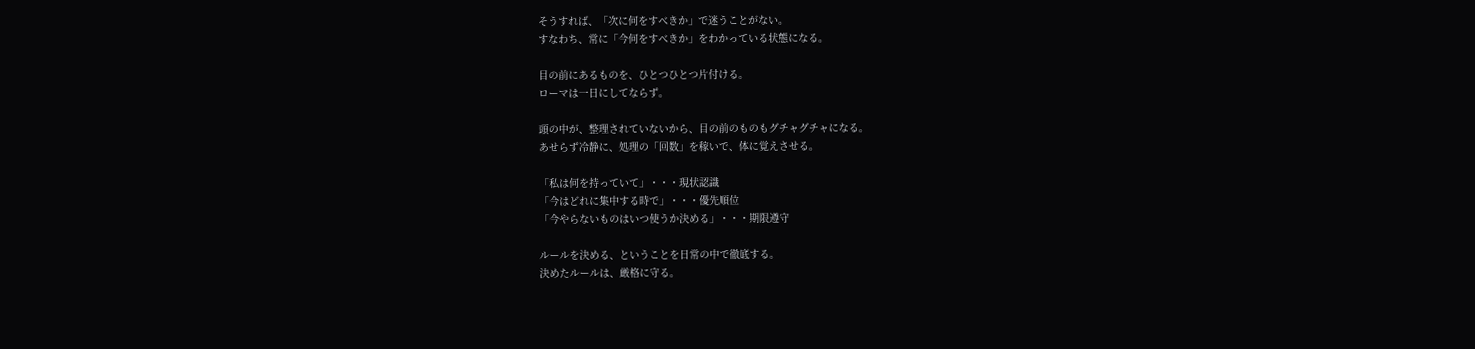そうすれば、「次に何をすべきか」で迷うことがない。
すなわち、常に「今何をすべきか」をわかっている状態になる。

目の前にあるものを、ひとつひとつ片付ける。
ローマは一日にしてならず。

頭の中が、整理されていないから、目の前のものもグチャグチャになる。
あせらず冷静に、処理の「回数」を稼いで、体に覚えさせる。

「私は何を持っていて」・・・現状認識
「今はどれに集中する時で」・・・優先順位
「今やらないものはいつ使うか決める」・・・期限遵守

ルールを決める、ということを日常の中で徹底する。
決めたルールは、厳格に守る。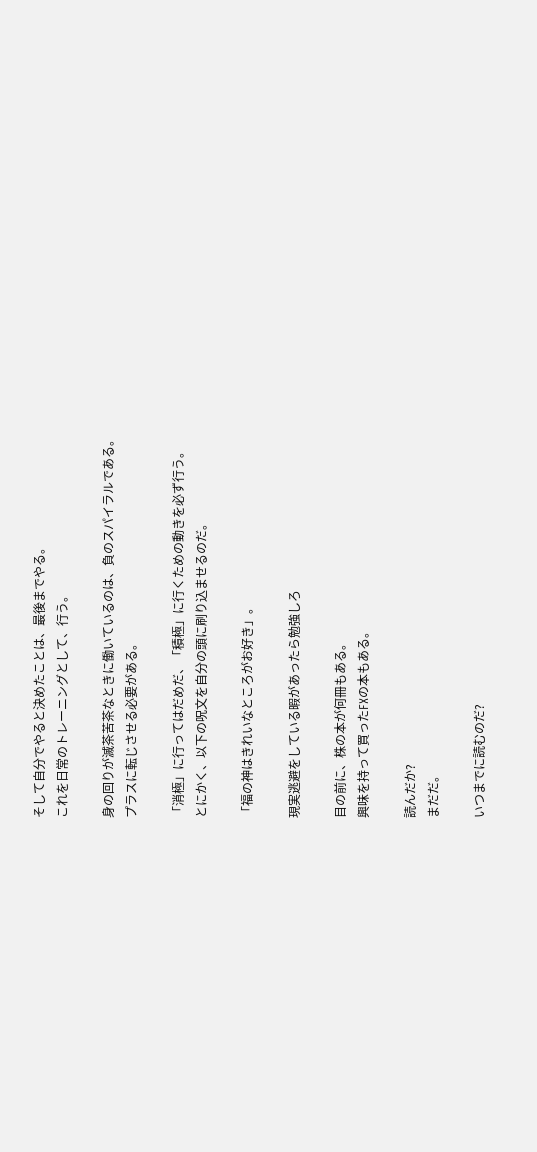そして自分でやると決めたことは、最後までやる。
これを日常のトレーニングとして、行う。

身の回りが滅茶苦茶なときに働いているのは、負のスパイラルである。
プラスに転じさせる必要がある。

「消極」に行ってはだめだ、「積極」に行くための動きを必ず行う。
とにかく、以下の呪文を自分の頭に刷り込ませるのだ。

「福の神はきれいなところがお好き」。

現実逃避をしている暇があったら勉強しろ

目の前に、株の本が何冊もある。
興味を持って買ったFXの本もある。

読んだか?
まだだ。

いつまでに読むのだ?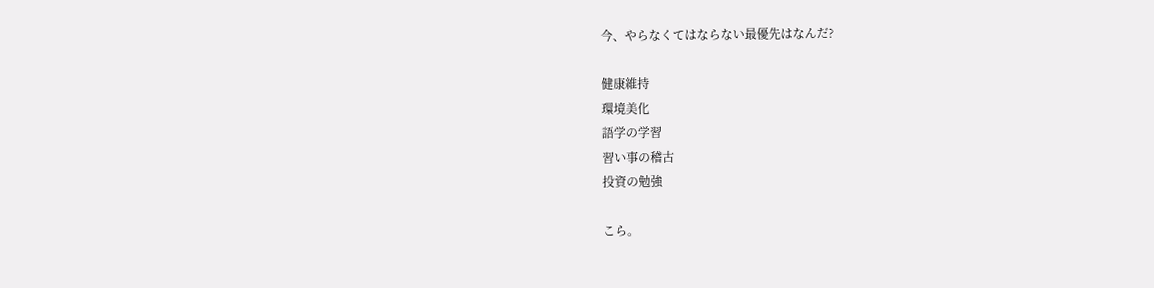今、やらなくてはならない最優先はなんだ?

健康維持
環境美化
語学の学習
習い事の稽古
投資の勉強

こら。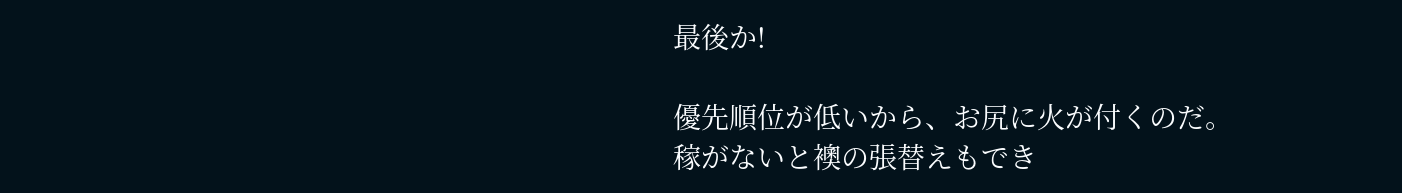最後か!

優先順位が低いから、お尻に火が付くのだ。
稼がないと襖の張替えもでき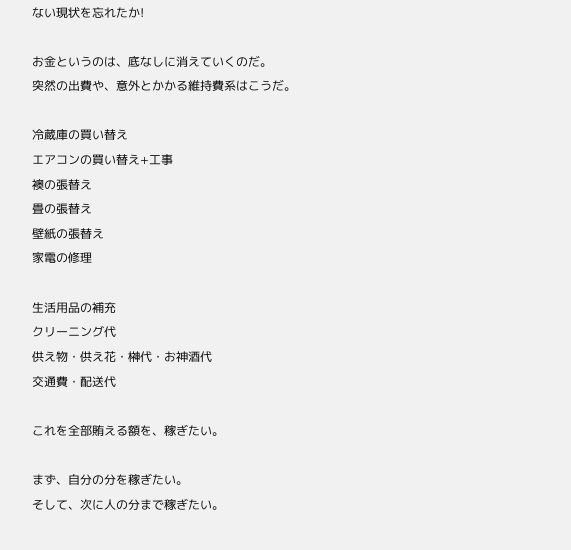ない現状を忘れたか!

お金というのは、底なしに消えていくのだ。
突然の出費や、意外とかかる維持費系はこうだ。

冷蔵庫の買い替え
エアコンの買い替え+工事
襖の張替え
畳の張替え
壁紙の張替え
家電の修理

生活用品の補充
クリーニング代
供え物・供え花・榊代・お神酒代
交通費・配送代

これを全部賄える額を、稼ぎたい。

まず、自分の分を稼ぎたい。
そして、次に人の分まで稼ぎたい。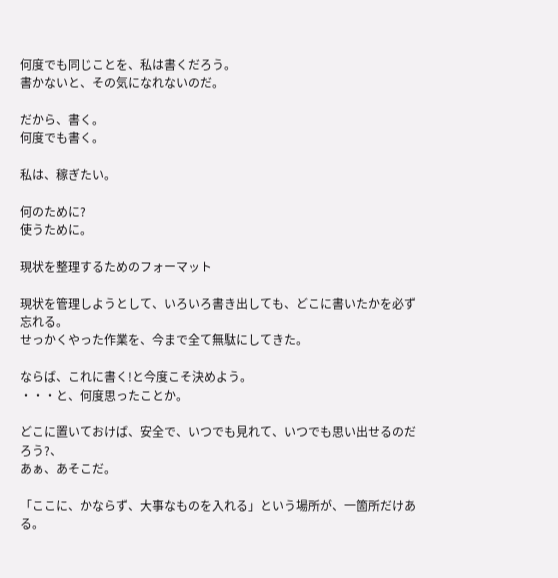何度でも同じことを、私は書くだろう。
書かないと、その気になれないのだ。

だから、書く。
何度でも書く。

私は、稼ぎたい。

何のために?
使うために。

現状を整理するためのフォーマット

現状を管理しようとして、いろいろ書き出しても、どこに書いたかを必ず忘れる。
せっかくやった作業を、今まで全て無駄にしてきた。

ならば、これに書く!と今度こそ決めよう。
・・・と、何度思ったことか。

どこに置いておけば、安全で、いつでも見れて、いつでも思い出せるのだろう?、
あぁ、あそこだ。

「ここに、かならず、大事なものを入れる」という場所が、一箇所だけある。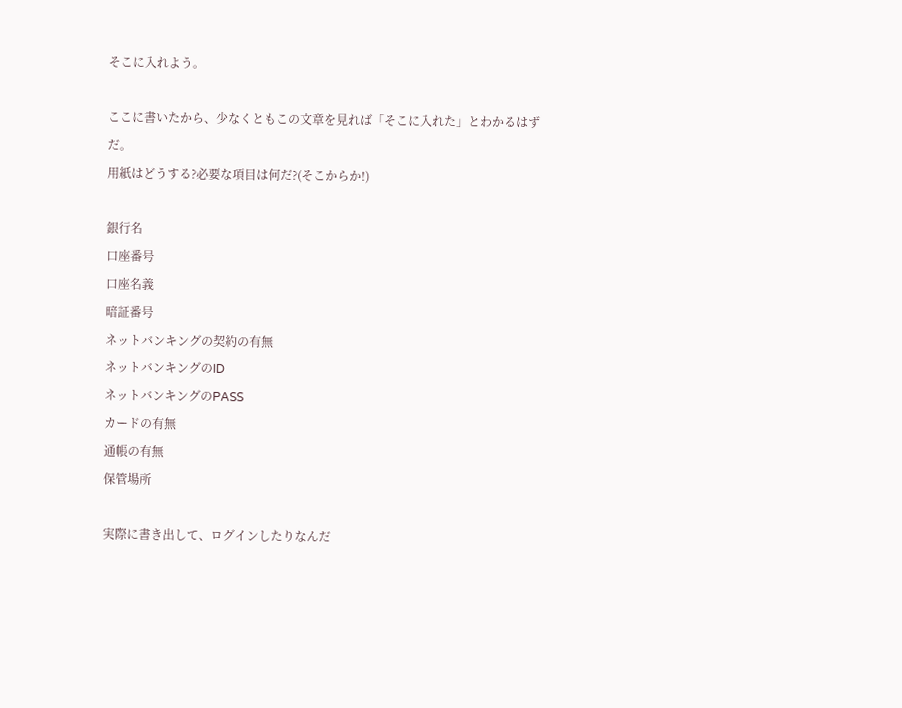そこに入れよう。

ここに書いたから、少なくともこの文章を見れば「そこに入れた」とわかるはずだ。
用紙はどうする?必要な項目は何だ?(そこからか!)

銀行名
口座番号
口座名義
暗証番号
ネットバンキングの契約の有無
ネットバンキングのID
ネットバンキングのPASS
カードの有無
通帳の有無
保管場所

実際に書き出して、ログインしたりなんだ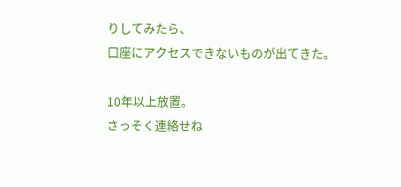りしてみたら、
口座にアクセスできないものが出てきた。

10年以上放置。
さっそく連絡せね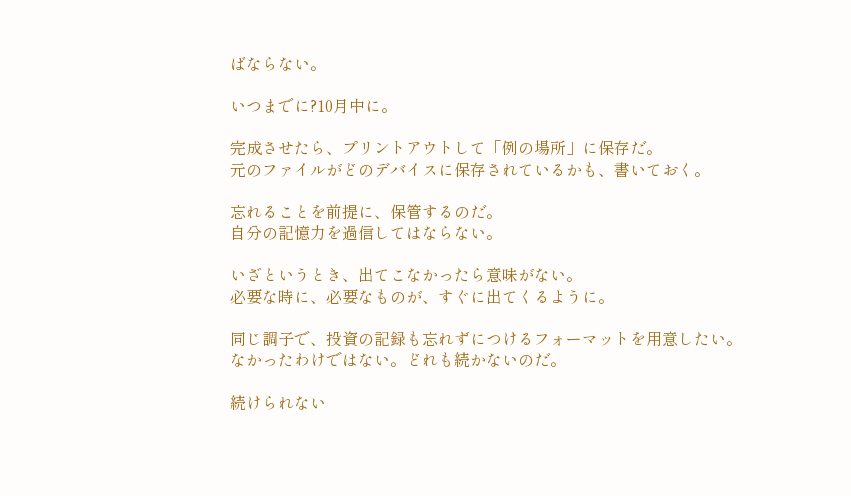ばならない。

いつまでに?10月中に。

完成させたら、プリントアウトして「例の場所」に保存だ。
元のファイルがどのデバイスに保存されているかも、書いておく。

忘れることを前提に、保管するのだ。
自分の記憶力を過信してはならない。

いざというとき、出てこなかったら意味がない。
必要な時に、必要なものが、すぐに出てくるように。

同じ調子で、投資の記録も忘れずにつけるフォーマットを用意したい。
なかったわけではない。どれも続かないのだ。

続けられない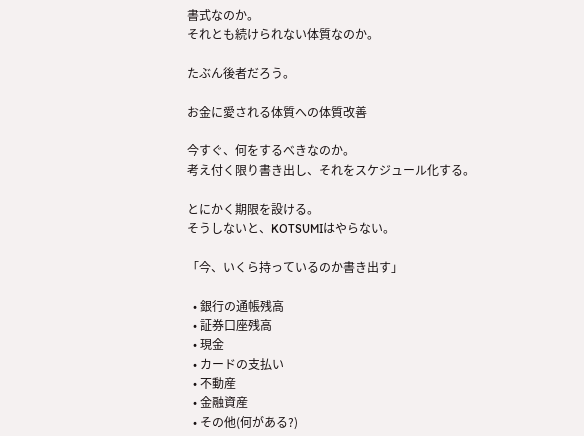書式なのか。
それとも続けられない体質なのか。

たぶん後者だろう。

お金に愛される体質への体質改善

今すぐ、何をするべきなのか。
考え付く限り書き出し、それをスケジュール化する。

とにかく期限を設ける。
そうしないと、KOTSUMIはやらない。

「今、いくら持っているのか書き出す」

  • 銀行の通帳残高
  • 証券口座残高
  • 現金
  • カードの支払い
  • 不動産
  • 金融資産
  • その他(何がある?)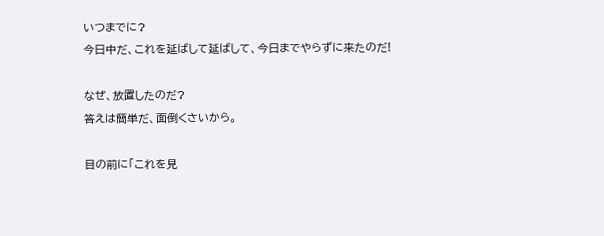いつまでに?
今日中だ、これを延ばして延ばして、今日までやらずに来たのだ!

なぜ、放置したのだ?
答えは簡単だ、面倒くさいから。

目の前に「これを見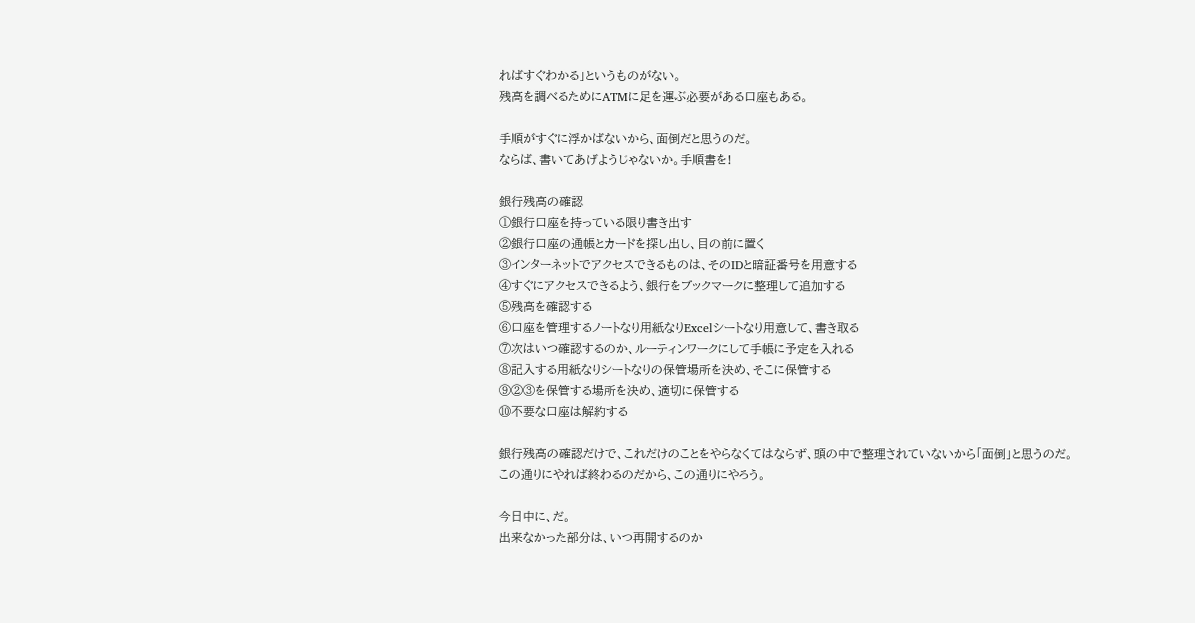ればすぐわかる」というものがない。
残高を調べるためにATMに足を運ぶ必要がある口座もある。

手順がすぐに浮かばないから、面倒だと思うのだ。
ならば、書いてあげようじゃないか。手順書を!

銀行残高の確認
①銀行口座を持っている限り書き出す
②銀行口座の通帳とカードを探し出し、目の前に置く
③インターネットでアクセスできるものは、そのIDと暗証番号を用意する
④すぐにアクセスできるよう、銀行をブックマークに整理して追加する
⑤残高を確認する
⑥口座を管理するノートなり用紙なりExcelシートなり用意して、書き取る
⑦次はいつ確認するのか、ルーティンワークにして手帳に予定を入れる
⑧記入する用紙なりシートなりの保管場所を決め、そこに保管する
⑨②③を保管する場所を決め、適切に保管する
⑩不要な口座は解約する

銀行残高の確認だけで、これだけのことをやらなくてはならず、頭の中で整理されていないから「面倒」と思うのだ。
この通りにやれば終わるのだから、この通りにやろう。

今日中に、だ。
出来なかった部分は、いつ再開するのか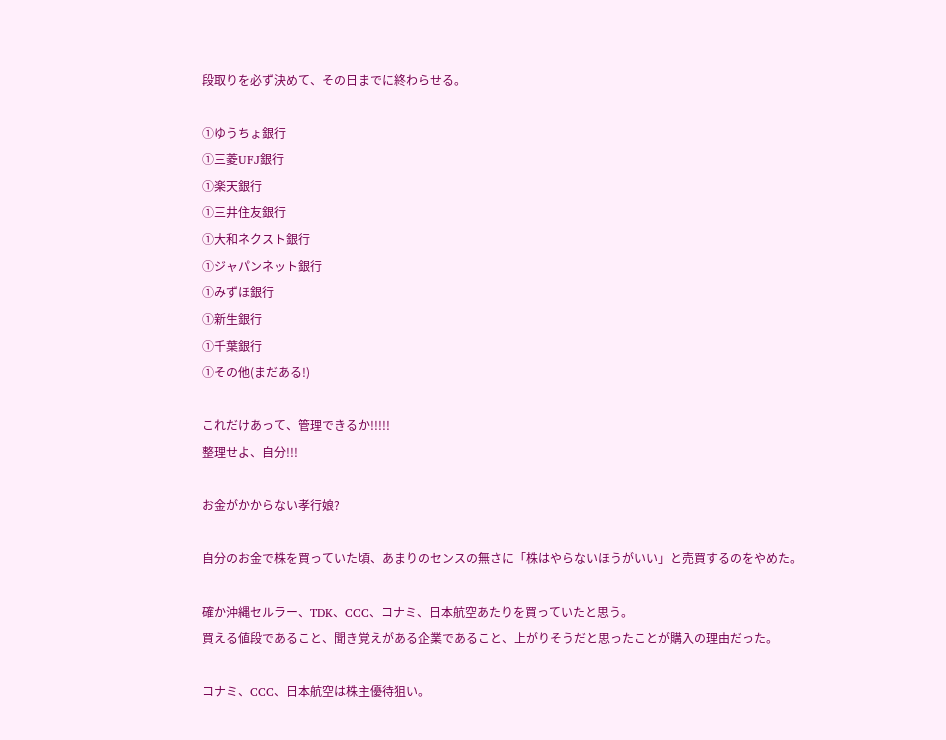段取りを必ず決めて、その日までに終わらせる。

①ゆうちょ銀行
①三菱UFJ銀行
①楽天銀行
①三井住友銀行
①大和ネクスト銀行
①ジャパンネット銀行
①みずほ銀行
①新生銀行
①千葉銀行
①その他(まだある!)

これだけあって、管理できるか!!!!!
整理せよ、自分!!!

お金がかからない孝行娘?

自分のお金で株を買っていた頃、あまりのセンスの無さに「株はやらないほうがいい」と売買するのをやめた。

確か沖縄セルラー、TDK、CCC、コナミ、日本航空あたりを買っていたと思う。
買える値段であること、聞き覚えがある企業であること、上がりそうだと思ったことが購入の理由だった。

コナミ、CCC、日本航空は株主優待狙い。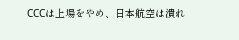CCCは上場をやめ、日本航空は潰れ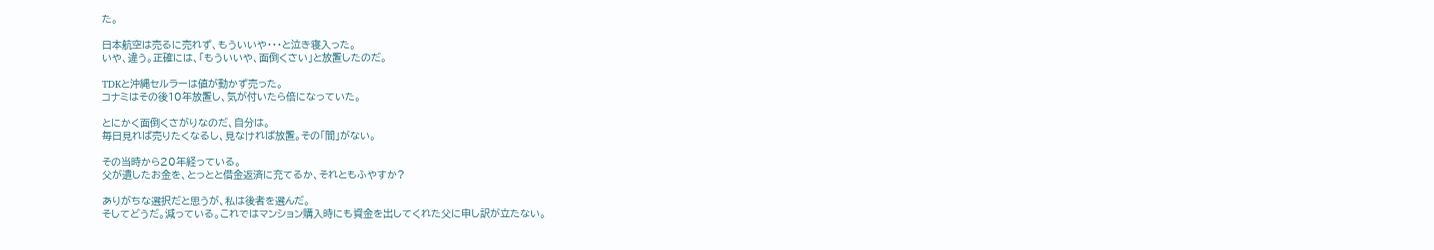た。

日本航空は売るに売れず、もういいや・・・と泣き寝入った。
いや、違う。正確には、「もういいや、面倒くさい」と放置したのだ。

TDKと沖縄セルラーは値が動かず売った。
コナミはその後10年放置し、気が付いたら倍になっていた。

とにかく面倒くさがりなのだ、自分は。
毎日見れば売りたくなるし、見なければ放置。その「間」がない。

その当時から20年経っている。
父が遺したお金を、とっとと借金返済に充てるか、それともふやすか?

ありがちな選択だと思うが、私は後者を選んだ。
そしてどうだ。減っている。これではマンション購入時にも資金を出してくれた父に申し訳が立たない。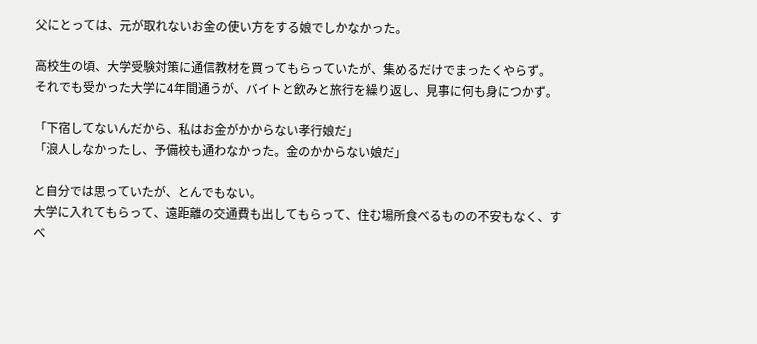父にとっては、元が取れないお金の使い方をする娘でしかなかった。

高校生の頃、大学受験対策に通信教材を買ってもらっていたが、集めるだけでまったくやらず。
それでも受かった大学に4年間通うが、バイトと飲みと旅行を繰り返し、見事に何も身につかず。

「下宿してないんだから、私はお金がかからない孝行娘だ」
「浪人しなかったし、予備校も通わなかった。金のかからない娘だ」

と自分では思っていたが、とんでもない。
大学に入れてもらって、遠距離の交通費も出してもらって、住む場所食べるものの不安もなく、すべ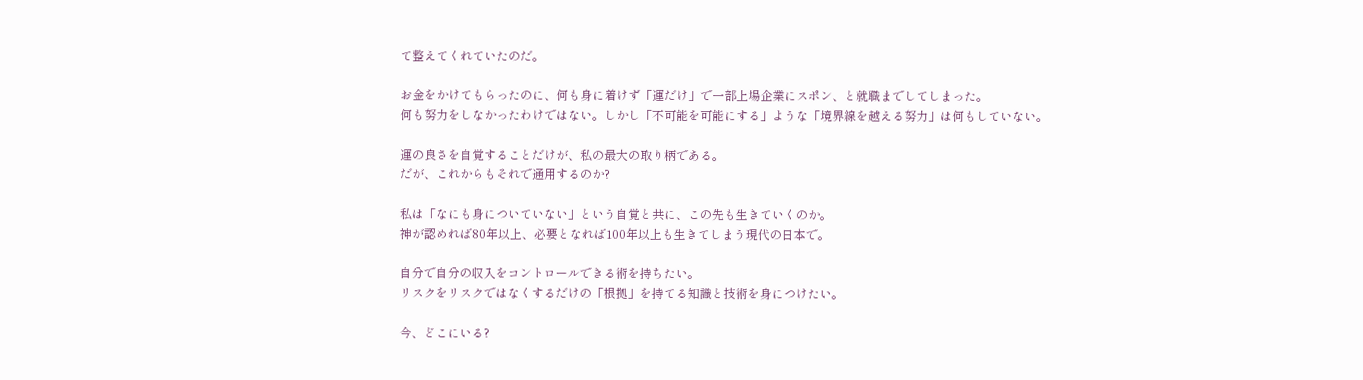て整えてくれていたのだ。

お金をかけてもらったのに、何も身に着けず「運だけ」で一部上場企業にスポン、と就職までしてしまった。
何も努力をしなかったわけではない。しかし「不可能を可能にする」ような「境界線を越える努力」は何もしていない。

運の良さを自覚することだけが、私の最大の取り柄である。
だが、これからもそれで通用するのか?

私は「なにも身についていない」という自覚と共に、この先も生きていくのか。
神が認めれば80年以上、必要となれば100年以上も生きてしまう現代の日本で。

自分で自分の収入をコントロールできる術を持ちたい。
リスクをリスクではなくするだけの「根拠」を持てる知識と技術を身につけたい。

今、どこにいる?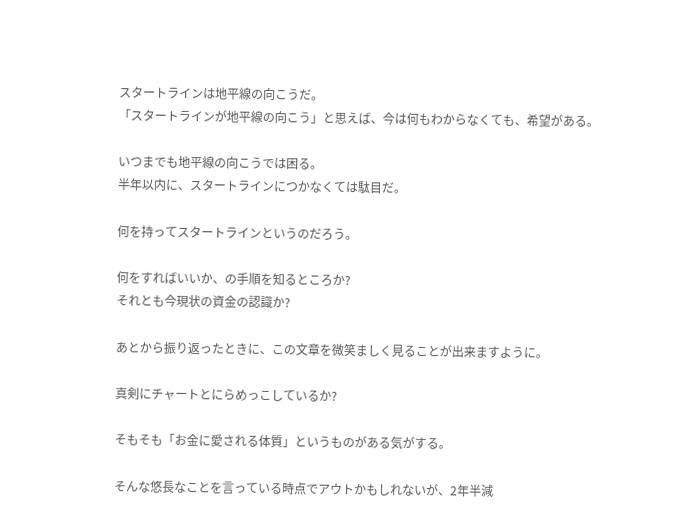スタートラインは地平線の向こうだ。
「スタートラインが地平線の向こう」と思えば、今は何もわからなくても、希望がある。

いつまでも地平線の向こうでは困る。
半年以内に、スタートラインにつかなくては駄目だ。

何を持ってスタートラインというのだろう。

何をすればいいか、の手順を知るところか?
それとも今現状の資金の認識か?

あとから振り返ったときに、この文章を微笑ましく見ることが出来ますように。

真剣にチャートとにらめっこしているか?

そもそも「お金に愛される体質」というものがある気がする。

そんな悠長なことを言っている時点でアウトかもしれないが、2年半減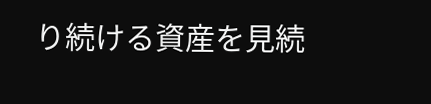り続ける資産を見続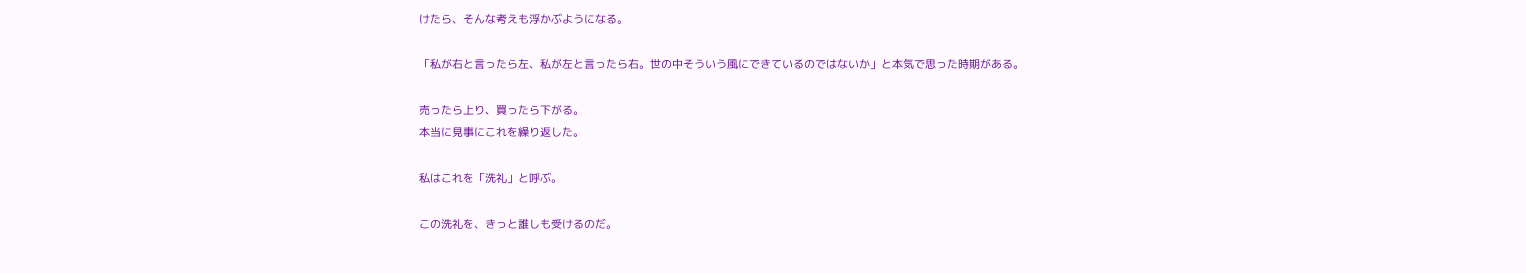けたら、そんな考えも浮かぶようになる。

「私が右と言ったら左、私が左と言ったら右。世の中そういう風にできているのではないか」と本気で思った時期がある。

売ったら上り、買ったら下がる。
本当に見事にこれを繰り返した。

私はこれを「洗礼」と呼ぶ。

この洗礼を、きっと誰しも受けるのだ。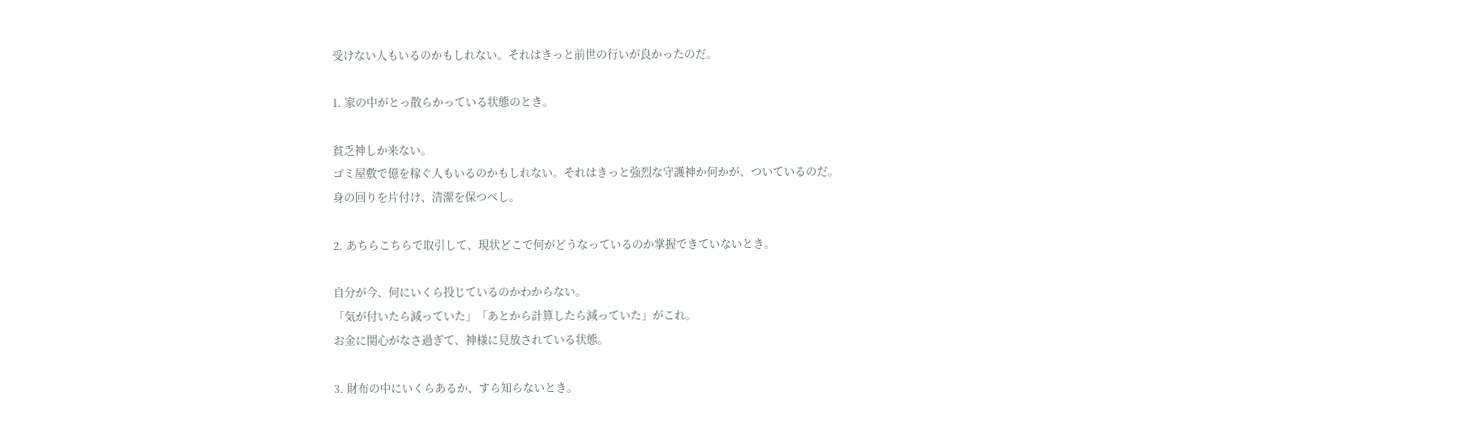受けない人もいるのかもしれない。それはきっと前世の行いが良かったのだ。

1. 家の中がとっ散らかっている状態のとき。

貧乏神しか来ない。
ゴミ屋敷で億を稼ぐ人もいるのかもしれない。それはきっと強烈な守護神か何かが、ついているのだ。
身の回りを片付け、清潔を保つべし。

2. あちらこちらで取引して、現状どこで何がどうなっているのか掌握できていないとき。

自分が今、何にいくら投じているのかわからない。
「気が付いたら減っていた」「あとから計算したら減っていた」がこれ。
お金に関心がなさ過ぎて、神様に見放されている状態。

3. 財布の中にいくらあるか、すら知らないとき。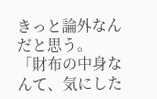きっと論外なんだと思う。
「財布の中身なんて、気にした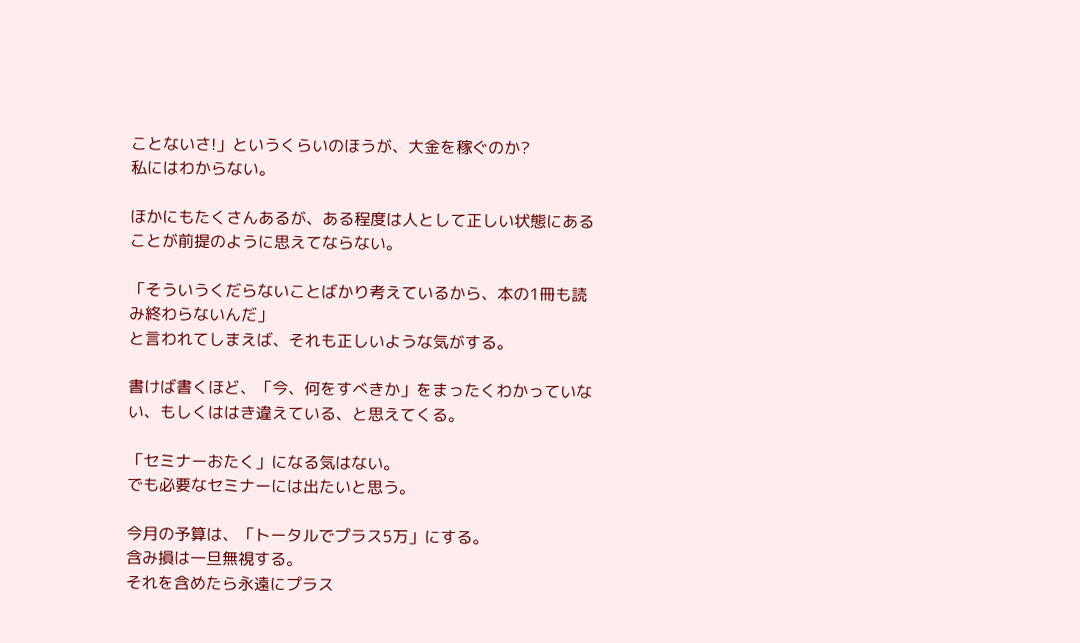ことないさ!」というくらいのほうが、大金を稼ぐのか?
私にはわからない。

ほかにもたくさんあるが、ある程度は人として正しい状態にあることが前提のように思えてならない。

「そういうくだらないことばかり考えているから、本の1冊も読み終わらないんだ」
と言われてしまえば、それも正しいような気がする。

書けば書くほど、「今、何をすべきか」をまったくわかっていない、もしくははき違えている、と思えてくる。

「セミナーおたく」になる気はない。
でも必要なセミナーには出たいと思う。

今月の予算は、「トータルでプラス5万」にする。
含み損は一旦無視する。
それを含めたら永遠にプラス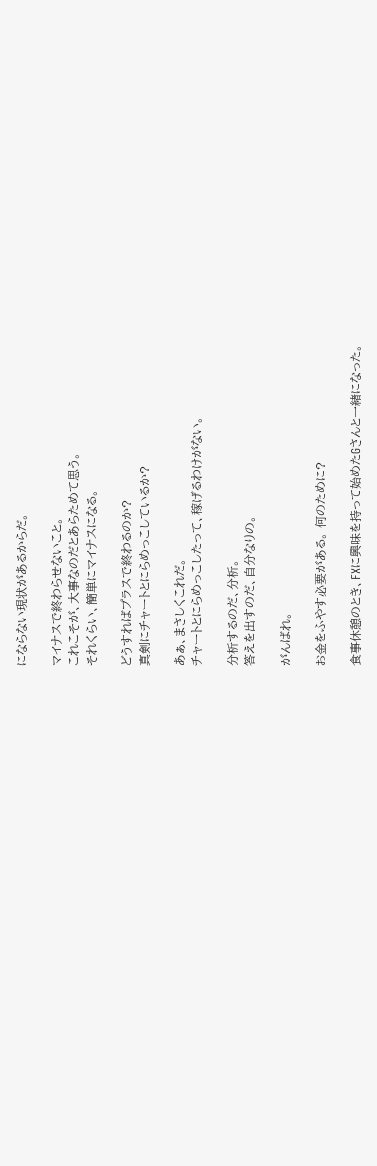にならない現状があるからだ。

マイナスで終わらせないこと。
これこそが、大事なのだとあらためて思う。
それくらい、簡単にマイナスになる。

どうすればプラスで終わるのか?
真剣にチャートとにらめっこしているか?

あぁ、まさしくこれだ。
チャートとにらめっこしたって、稼げるわけがない。

分析するのだ、分析。
答えを出すのだ、自分なりの。

がんばれ。

お金をふやす必要がある。 何のために?

食事休憩のとき、FXに興味を持って始めたGさんと一緒になった。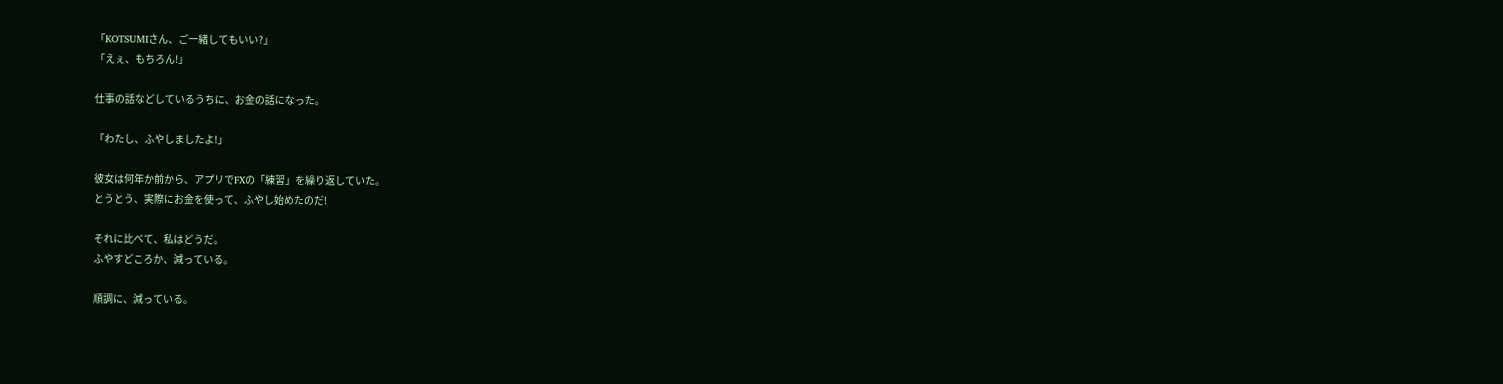「KOTSUMIさん、ご一緒してもいい?」
「えぇ、もちろん!」

仕事の話などしているうちに、お金の話になった。

「わたし、ふやしましたよ!」

彼女は何年か前から、アプリでFXの「練習」を繰り返していた。
とうとう、実際にお金を使って、ふやし始めたのだ!

それに比べて、私はどうだ。
ふやすどころか、減っている。

順調に、減っている。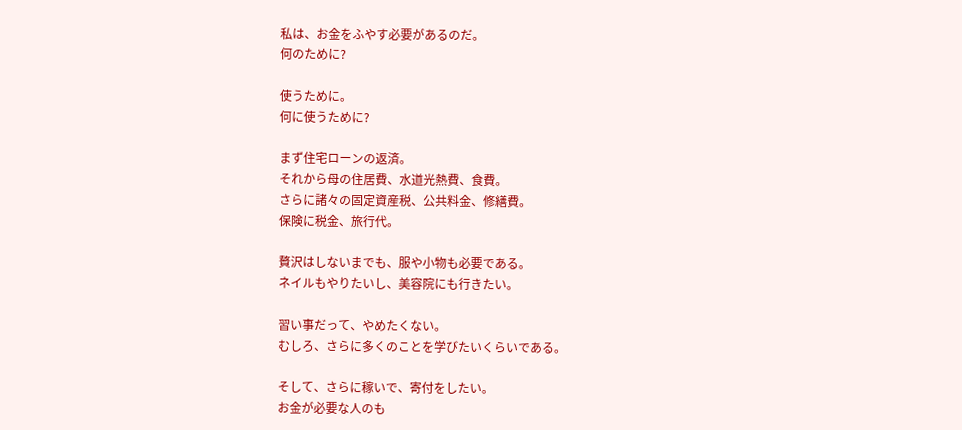私は、お金をふやす必要があるのだ。
何のために?

使うために。
何に使うために?

まず住宅ローンの返済。
それから母の住居費、水道光熱費、食費。
さらに諸々の固定資産税、公共料金、修繕費。
保険に税金、旅行代。

贅沢はしないまでも、服や小物も必要である。
ネイルもやりたいし、美容院にも行きたい。

習い事だって、やめたくない。
むしろ、さらに多くのことを学びたいくらいである。

そして、さらに稼いで、寄付をしたい。
お金が必要な人のも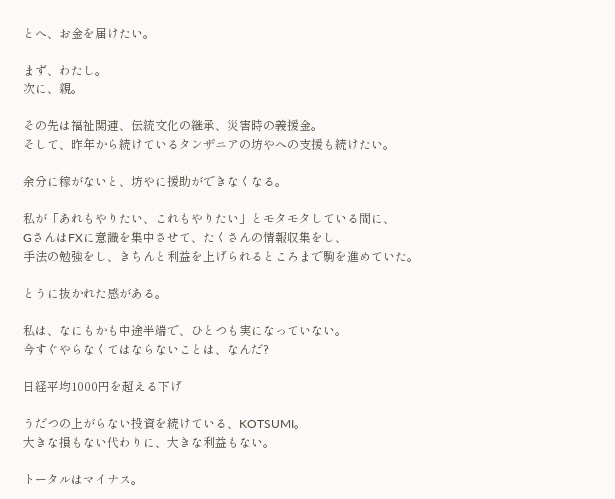とへ、お金を届けたい。

まず、わたし。
次に、親。

その先は福祉関連、伝統文化の継承、災害時の義援金。
そして、昨年から続けているタンザニアの坊やへの支援も続けたい。

余分に稼がないと、坊やに援助ができなくなる。

私が「あれもやりたい、これもやりたい」とモタモタしている間に、
GさんはFXに意識を集中させて、たくさんの情報収集をし、
手法の勉強をし、きちんと利益を上げられるところまで駒を進めていた。

とうに抜かれた感がある。

私は、なにもかも中途半端で、ひとつも実になっていない。
今すぐやらなくてはならないことは、なんだ?

日経平均1000円を超える下げ

うだつの上がらない投資を続けている、KOTSUMI。
大きな損もない代わりに、大きな利益もない。

トータルはマイナス。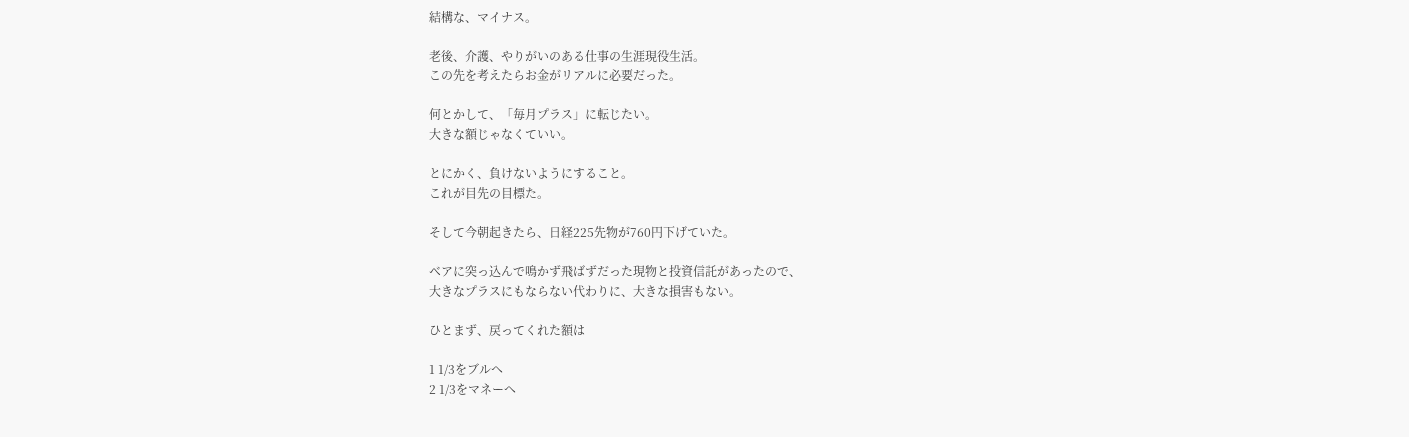結構な、マイナス。

老後、介護、やりがいのある仕事の生涯現役生活。
この先を考えたらお金がリアルに必要だった。

何とかして、「毎月プラス」に転じたい。
大きな額じゃなくていい。

とにかく、負けないようにすること。
これが目先の目標た。

そして今朝起きたら、日経225先物が760円下げていた。

ベアに突っ込んで鳴かず飛ばずだった現物と投資信託があったので、
大きなプラスにもならない代わりに、大きな損害もない。

ひとまず、戻ってくれた額は

1 1/3をブルへ
2 1/3をマネーへ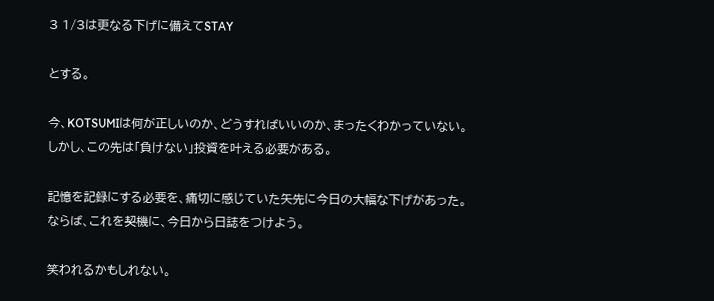3 1/3は更なる下げに備えてSTAY

とする。

今、KOTSUMIは何が正しいのか、どうすればいいのか、まったくわかっていない。
しかし、この先は「負けない」投資を叶える必要がある。

記憶を記録にする必要を、痛切に感じていた矢先に今日の大幅な下げがあった。
ならば、これを契機に、今日から日誌をつけよう。

笑われるかもしれない。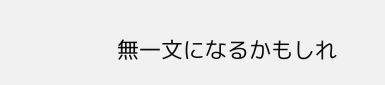無一文になるかもしれ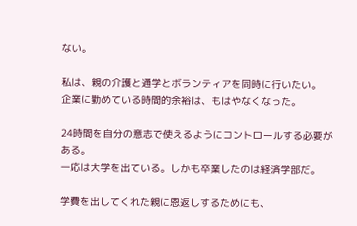ない。

私は、親の介護と通学とボランティアを同時に行いたい。
企業に勤めている時間的余裕は、もはやなくなった。

24時間を自分の意志で使えるようにコントロールする必要がある。
一応は大学を出ている。しかも卒業したのは経済学部だ。

学費を出してくれた親に恩返しするためにも、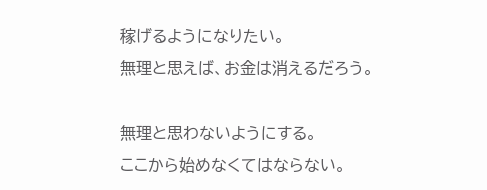稼げるようになりたい。
無理と思えば、お金は消えるだろう。

無理と思わないようにする。
ここから始めなくてはならない。